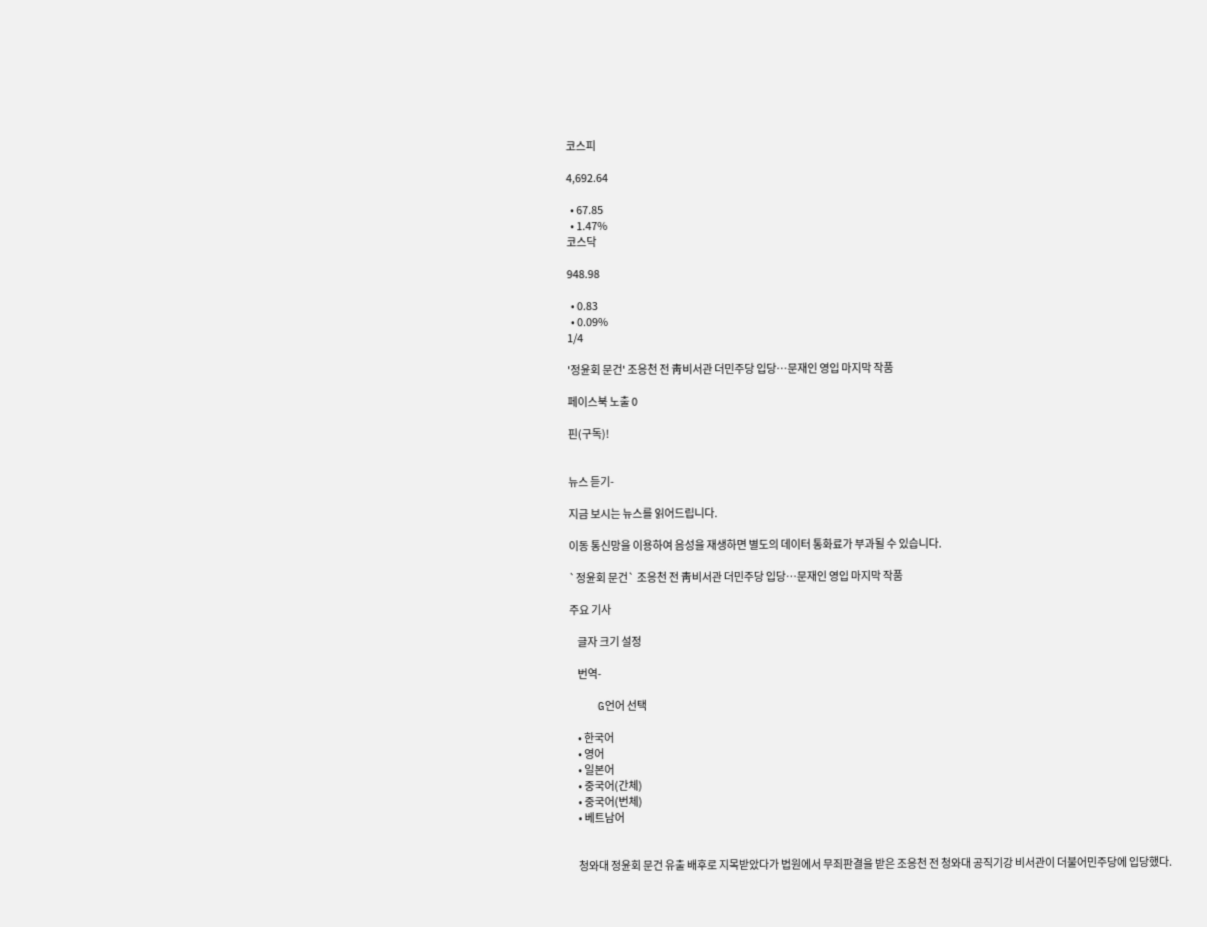코스피

4,692.64

  • 67.85
  • 1.47%
코스닥

948.98

  • 0.83
  • 0.09%
1/4

'정윤회 문건' 조응천 전 靑비서관 더민주당 입당…문재인 영입 마지막 작품

페이스북 노출 0

핀(구독)!


뉴스 듣기-

지금 보시는 뉴스를 읽어드립니다.

이동 통신망을 이용하여 음성을 재생하면 별도의 데이터 통화료가 부과될 수 있습니다.

`정윤회 문건` 조응천 전 靑비서관 더민주당 입당…문재인 영입 마지막 작품

주요 기사

    글자 크기 설정

    번역-

    G언어 선택

    • 한국어
    • 영어
    • 일본어
    • 중국어(간체)
    • 중국어(번체)
    • 베트남어


    청와대 정윤회 문건 유출 배후로 지목받았다가 법원에서 무죄판결을 받은 조응천 전 청와대 공직기강 비서관이 더불어민주당에 입당했다.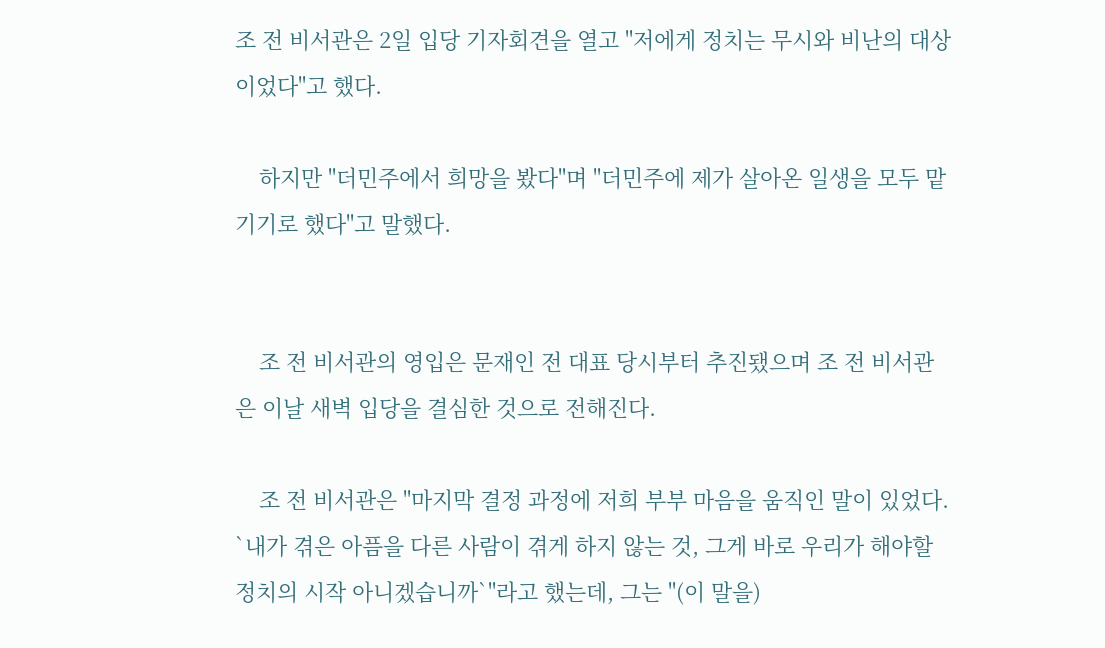조 전 비서관은 2일 입당 기자회견을 열고 "저에게 정치는 무시와 비난의 대상이었다"고 했다.

    하지만 "더민주에서 희망을 봤다"며 "더민주에 제가 살아온 일생을 모두 맡기기로 했다"고 말했다.


    조 전 비서관의 영입은 문재인 전 대표 당시부터 추진됐으며 조 전 비서관은 이날 새벽 입당을 결심한 것으로 전해진다.

    조 전 비서관은 "마지막 결정 과정에 저희 부부 마음을 움직인 말이 있었다. `내가 겪은 아픔을 다른 사람이 겪게 하지 않는 것, 그게 바로 우리가 해야할 정치의 시작 아니겠습니까`"라고 했는데, 그는 "(이 말을)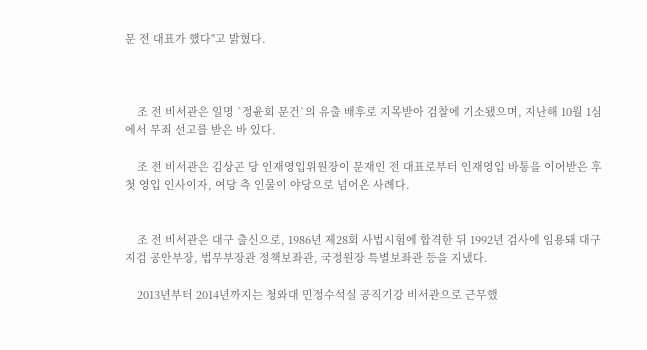문 전 대표가 했다"고 밝혔다.



    조 전 비서관은 일명 `정윤회 문건`의 유출 배후로 지목받아 검찰에 기소됐으며, 지난해 10월 1심에서 무죄 선고를 받은 바 있다.

    조 전 비서관은 김상곤 당 인재영입위원장이 문재인 전 대표로부터 인재영입 바통을 이어받은 후 첫 영입 인사이자, 여당 측 인물이 야당으로 넘어온 사례다.


    조 전 비서관은 대구 출신으로, 1986년 제28회 사법시험에 합격한 뒤 1992년 검사에 임용돼 대구지검 공안부장, 법무부장관 정책보좌관, 국정원장 특별보좌관 등을 지냈다.

    2013년부터 2014년까지는 청와대 민정수석실 공직기강 비서관으로 근무했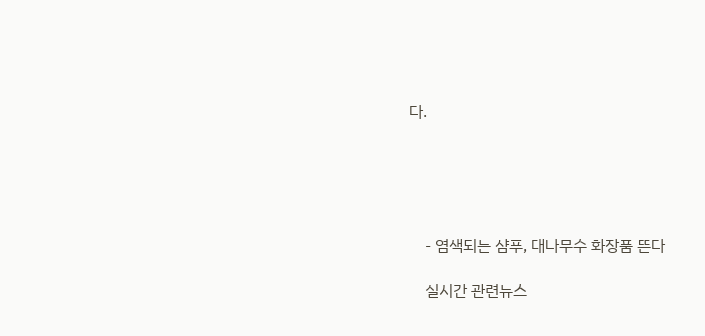다.





    - 염색되는 샴푸, 대나무수 화장품 뜬다

    실시간 관련뉴스